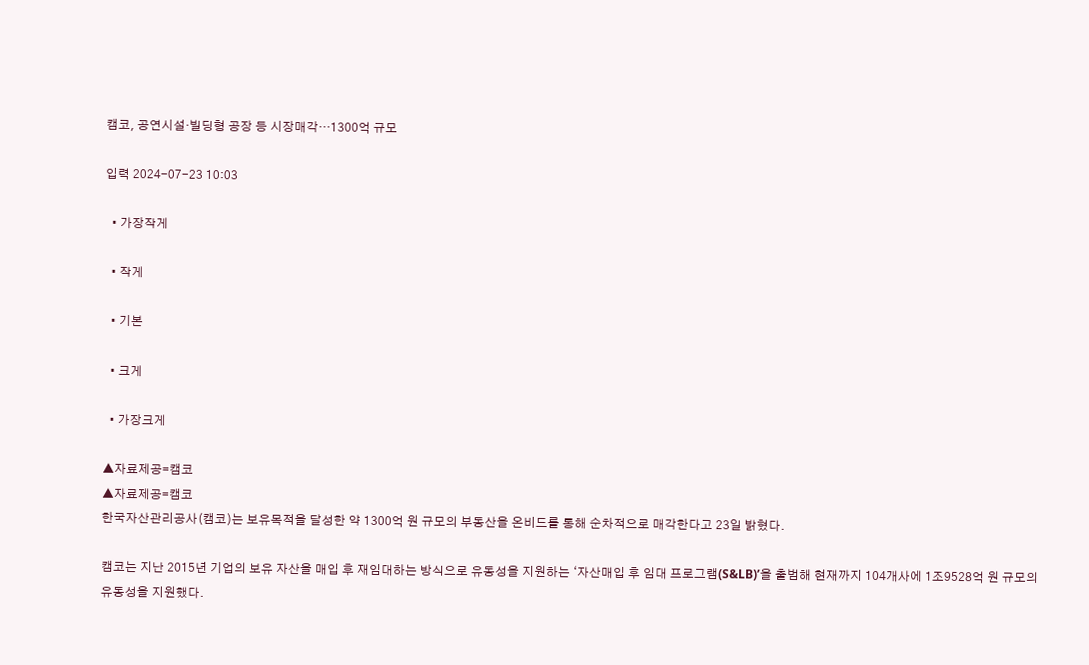캠코, 공연시설·빌딩형 공장 등 시장매각…1300억 규모

입력 2024-07-23 10:03

  • 가장작게

  • 작게

  • 기본

  • 크게

  • 가장크게

▲자료제공=캠코
▲자료제공=캠코
한국자산관리공사(캠코)는 보유목적을 달성한 약 1300억 원 규모의 부동산을 온비드를 통해 순차적으로 매각한다고 23일 밝혔다.

캠코는 지난 2015년 기업의 보유 자산을 매입 후 재임대하는 방식으로 유동성을 지원하는 ‘자산매입 후 임대 프로그램(S&LB)’을 출범해 현재까지 104개사에 1조9528억 원 규모의 유동성을 지원했다.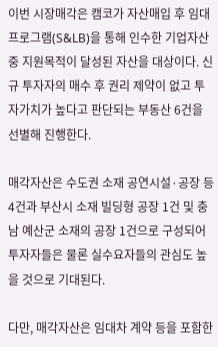이번 시장매각은 캠코가 자산매입 후 임대 프로그램(S&LB)을 통해 인수한 기업자산 중 지원목적이 달성된 자산을 대상이다. 신규 투자자의 매수 후 권리 제약이 없고 투자가치가 높다고 판단되는 부동산 6건을 선별해 진행한다.

매각자산은 수도권 소재 공연시설·공장 등 4건과 부산시 소재 빌딩형 공장 1건 및 충남 예산군 소재의 공장 1건으로 구성되어 투자자들은 물론 실수요자들의 관심도 높을 것으로 기대된다.

다만, 매각자산은 임대차 계약 등을 포함한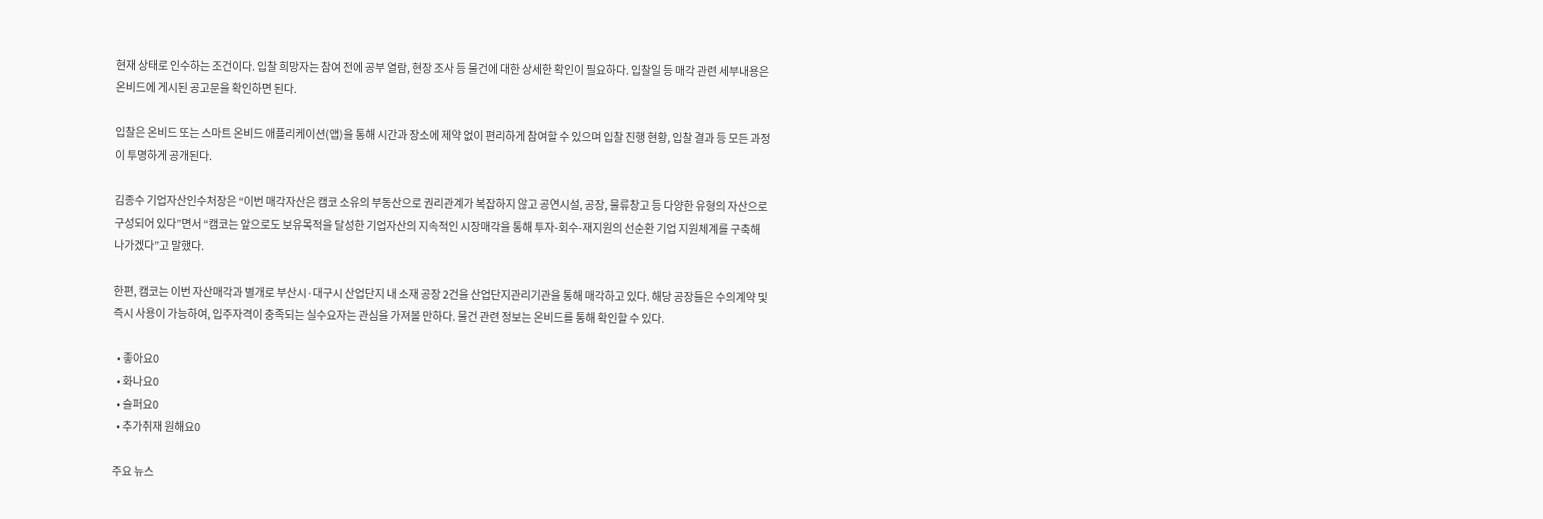현재 상태로 인수하는 조건이다. 입찰 희망자는 참여 전에 공부 열람, 현장 조사 등 물건에 대한 상세한 확인이 필요하다. 입찰일 등 매각 관련 세부내용은 온비드에 게시된 공고문을 확인하면 된다.

입찰은 온비드 또는 스마트 온비드 애플리케이션(앱)을 통해 시간과 장소에 제약 없이 편리하게 참여할 수 있으며 입찰 진행 현황, 입찰 결과 등 모든 과정이 투명하게 공개된다.

김종수 기업자산인수처장은 “이번 매각자산은 캠코 소유의 부동산으로 권리관계가 복잡하지 않고 공연시설, 공장, 물류창고 등 다양한 유형의 자산으로 구성되어 있다”면서 “캠코는 앞으로도 보유목적을 달성한 기업자산의 지속적인 시장매각을 통해 투자-회수-재지원의 선순환 기업 지원체계를 구축해 나가겠다”고 말했다.

한편, 캠코는 이번 자산매각과 별개로 부산시·대구시 산업단지 내 소재 공장 2건을 산업단지관리기관을 통해 매각하고 있다. 해당 공장들은 수의계약 및 즉시 사용이 가능하여, 입주자격이 충족되는 실수요자는 관심을 가져볼 만하다. 물건 관련 정보는 온비드를 통해 확인할 수 있다.

  • 좋아요0
  • 화나요0
  • 슬퍼요0
  • 추가취재 원해요0

주요 뉴스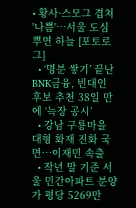• 황사·스모그 겹쳐 '나쁨'…서울 도심 뿌연 하늘 [포토로그]
  • ‘명분 쌓기’ 끝난 BNK금융, 빈대인 후보 추천 38일 만에 ‘늑장 공시’
  • 강남 구룡마을 대형 화재 진화 국면…이재민 속출
  • 작년 말 기준 서울 민간아파트 분양가 평당 5269만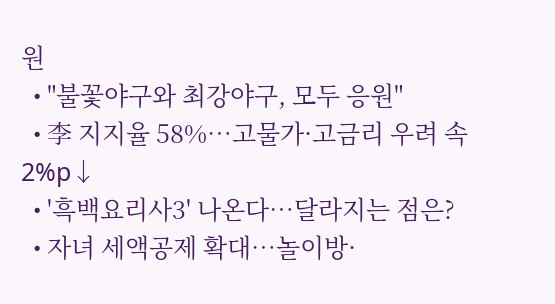원
  • "불꽃야구와 최강야구, 모두 응원"
  • 李 지지율 58%…고물가·고금리 우려 속 2%p↓
  • '흑백요리사3' 나온다…달라지는 점은?
  • 자녀 세액공제 확대…놀이방·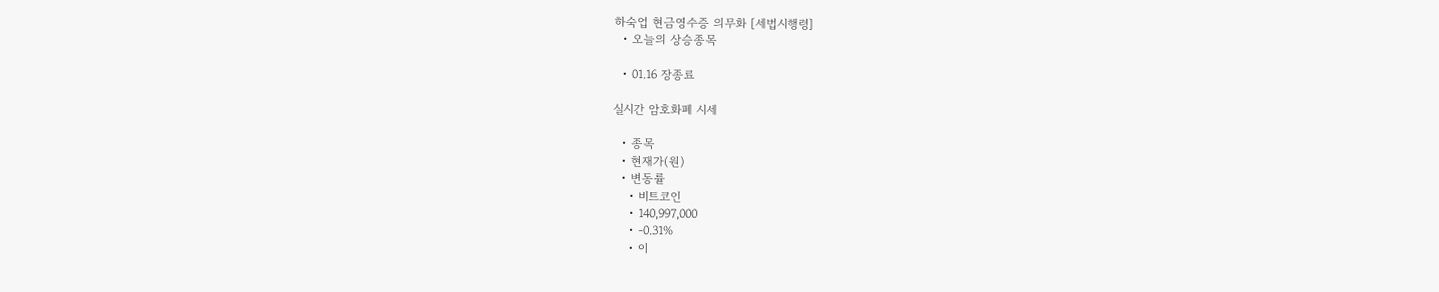하숙업 현금영수증 의무화 [세법시행령]
  • 오늘의 상승종목

  • 01.16 장종료

실시간 암호화폐 시세

  • 종목
  • 현재가(원)
  • 변동률
    • 비트코인
    • 140,997,000
    • -0.31%
    • 이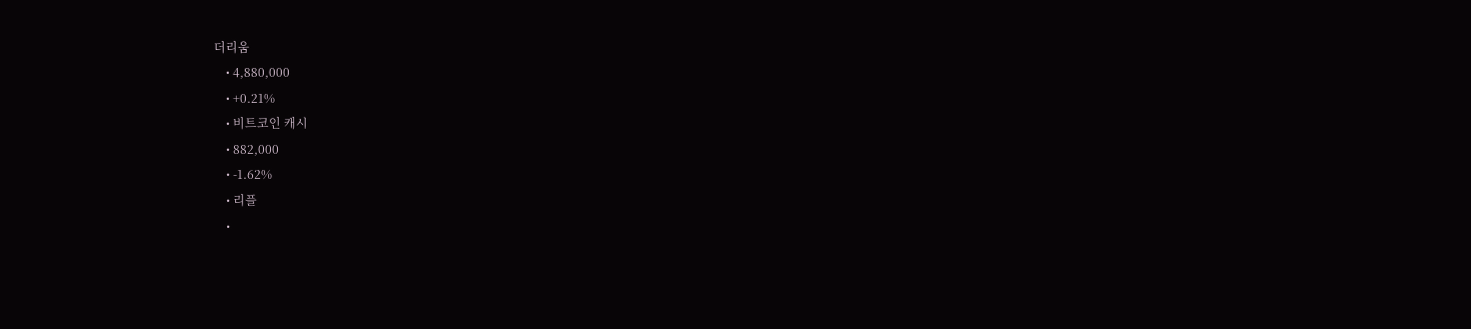더리움
    • 4,880,000
    • +0.21%
    • 비트코인 캐시
    • 882,000
    • -1.62%
    • 리플
    •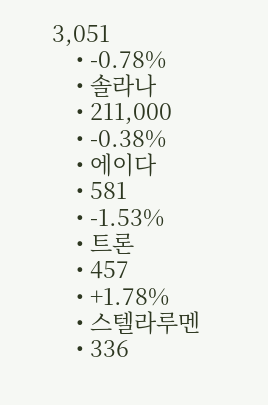3,051
    • -0.78%
    • 솔라나
    • 211,000
    • -0.38%
    • 에이다
    • 581
    • -1.53%
    • 트론
    • 457
    • +1.78%
    • 스텔라루멘
    • 336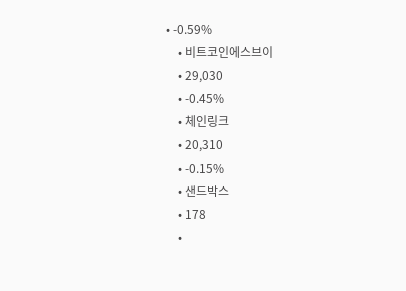• -0.59%
    • 비트코인에스브이
    • 29,030
    • -0.45%
    • 체인링크
    • 20,310
    • -0.15%
    • 샌드박스
    • 178
    •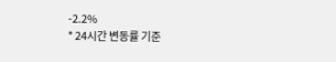-2.2%
* 24시간 변동률 기준